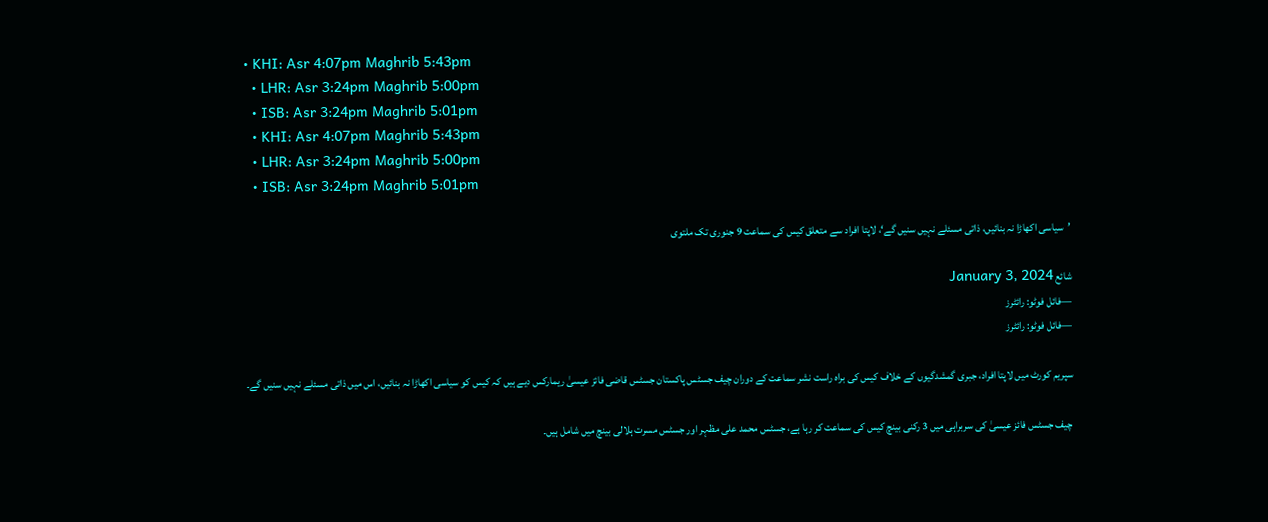• KHI: Asr 4:07pm Maghrib 5:43pm
  • LHR: Asr 3:24pm Maghrib 5:00pm
  • ISB: Asr 3:24pm Maghrib 5:01pm
  • KHI: Asr 4:07pm Maghrib 5:43pm
  • LHR: Asr 3:24pm Maghrib 5:00pm
  • ISB: Asr 3:24pm Maghrib 5:01pm

’سیاسی اکھاڑا نہ بنائیں، ذاتی مسئلے نہیں سنیں گے‘، لاپتا افراد سے متعلق کیس کی سماعت 9 جنوری تک ملتوی

شائع January 3, 2024
—فائل فوٹو: رائٹرز
—فائل فوٹو: رائٹرز

سپریم کورٹ میں لاپتا افراد، جبری گمشدگیوں کے خلاف کیس کی براہ راست نشر سماعت کے دوران چیف جسٹس پاکستان جسٹس قاضی فائز عیسیٰ ریمارکس دیے ہیں کہ کیس کو سیاسی اکھاڑا نہ بنائیں، اس میں ذاتی مسئلے نہیں سنیں گے۔

چیف جسٹس فائز عیسیٰ کی سربراہی میں 3 رکنی بینچ کیس کی سماعت کر رہا ہے، جسٹس محمد علی مظہر اور جسٹس مسرت ہلالی بینچ میں شامل ہیں۔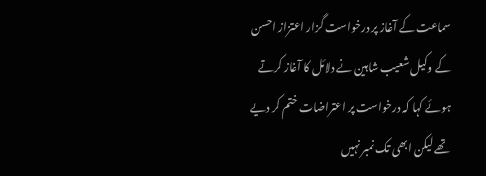سماعت کے آغاز پر درخواست گزار اعتزاز احسن کے وکیل شعیب شاہین نے دلائل کا آغاز کرتے ہوئے کہا کہ درخواست پر اعتراضات ختم کر دیے تھے لیکن ابھی تک نمبر نہیں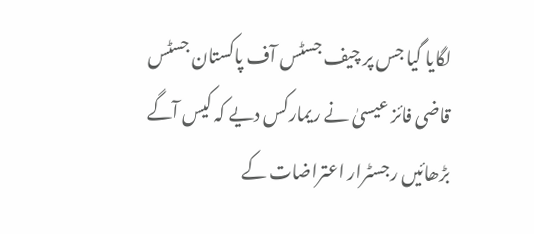لگایا گیا جس پر چیف جسٹس آف پاکستان جسٹس قاضی فائز عیسیٰ نے ریمارکس دیے کہ کیس آگے بڑھائیں رجسٹرار اعتراضات کے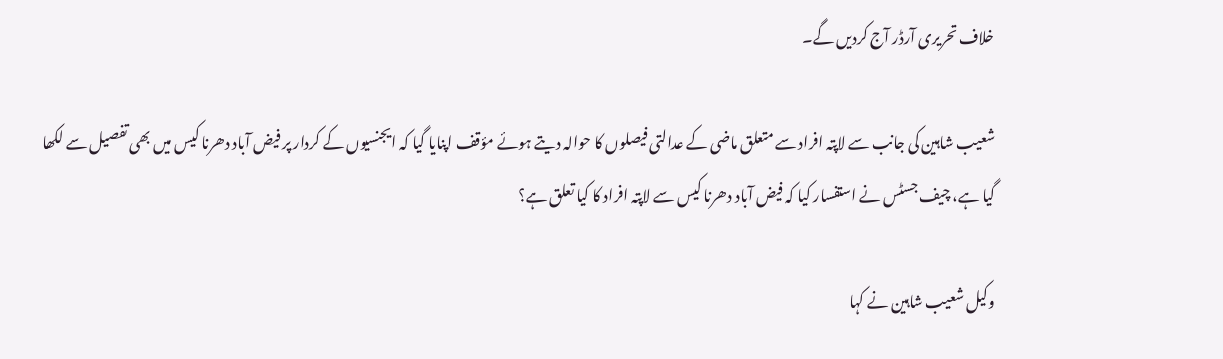خلاف تحریری آرڈر آج کردیں گے۔

شعیب شاہین کی جانب سے لاپتہ افراد سے متعلق ماضی کے عدالتی فیصلوں کا حوالہ دیتے ہوئے مؤقف اپنایا گیا کہ ایجنسیوں کے کردار پر فیض آباد دھرنا کیس میں بھی تفصیل سے لکھا گیا ہے، چیف جسٹس نے استفسار کیا کہ فیض آباد دھرنا کیس سے لاپتہ افراد کا کیا تعلق ہے؟

وکیل شعیب شاہین نے کہا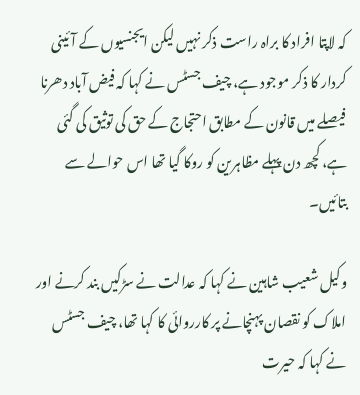کہ لاپتا افراد کا براہ راست ذکر نہیں لیکن ایجنسیوں کے آئینی کردار کا ذکر موجود ہے، چیف جسٹس نے کہا کہ فیض آباد دھرنا فیصلے میں قانون کے مطابق احتجاج کے حق کی توثیق کی گئی ہے، کچھ دن پہلے مظاہرین کو روکا گیا تھا اس حوالے سے بتائیں۔

وکیل شعیب شاہین نے کہا کہ عدالت نے سڑکیں بند کرنے اور املاک کو نقصان پہنچانے پر کارروائی کا کہا تھا، چیف جسٹس نے کہا کہ حیرت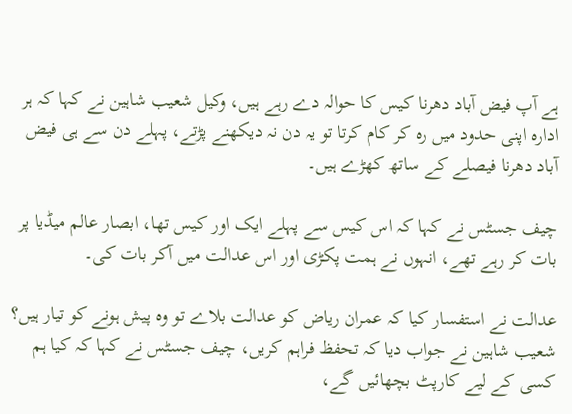ہے آپ فیض آباد دھرنا کیس کا حوالہ دے رہے ہیں، وکیل شعیب شاہین نے کہا کہ ہر ادارہ اپنی حدود میں رہ کر کام کرتا تو یہ دن نہ دیکھنے پڑتے، پہلے دن سے ہی فیض آباد دھرنا فیصلے کے ساتھ کھڑے ہیں۔

چیف جسٹس نے کہا کہ اس کیس سے پہلے ایک اور کیس تھا، ابصار عالم میڈیا پر بات کر رہے تھے، انہوں نے ہمت پکڑی اور اس عدالت میں آکر بات کی۔

عدالت نے استفسار کیا کہ عمران ریاض کو عدالت بلاے تو وہ پیش ہونے کو تیار ہیں؟ شعیب شاہین نے جواب دیا کہ تحفظ فراہم کریں، چیف جسٹس نے کہا کہ کیا ہم کسی کے لیے کارپٹ بچھائیں گے،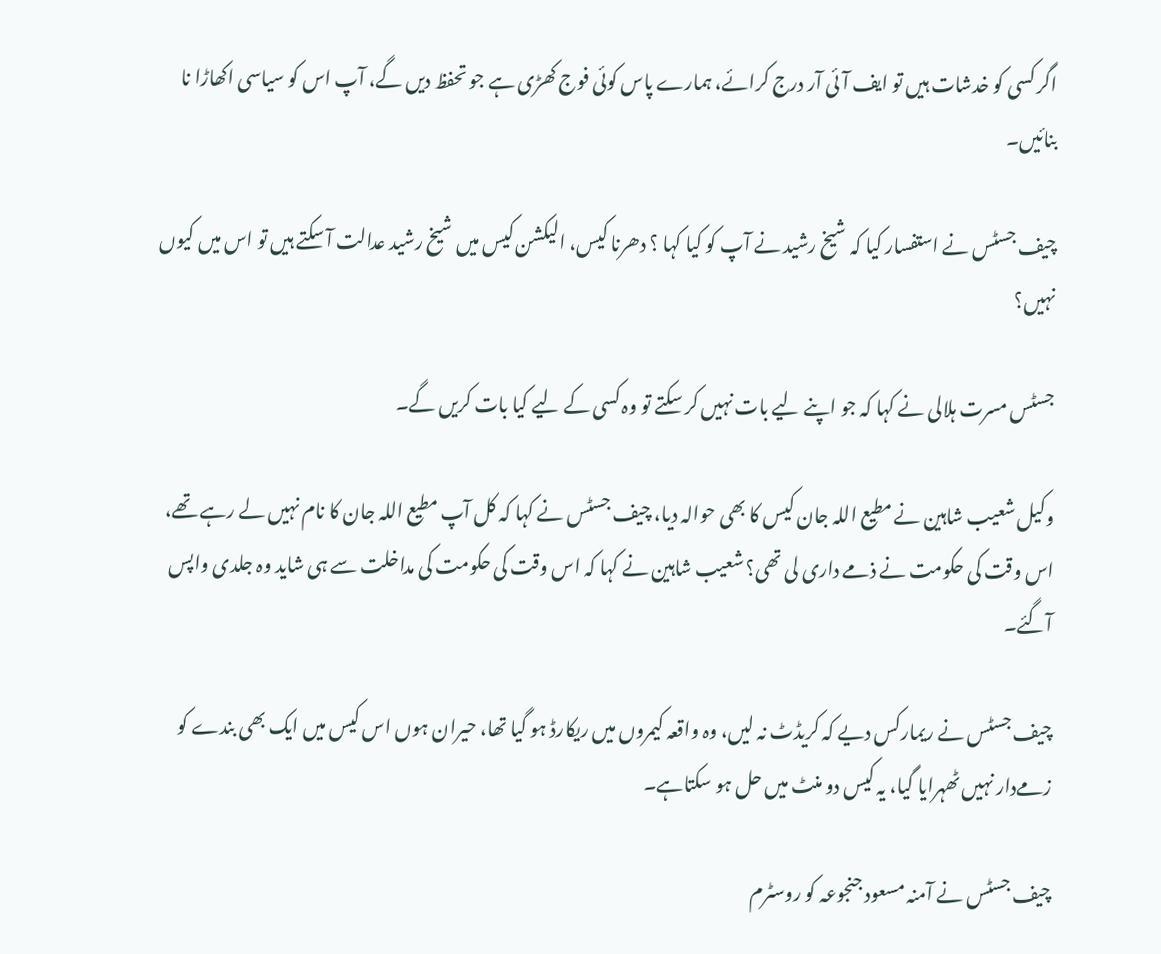اگر کسی کو خدشات ہیں تو ایف آئی آر درج کرائے، ہمارے پاس کوئی فوج کھڑی ہے جو تحفظ دیں گے، آپ اس کو سیاسی اکھاڑا نا بنائیں۔

چیف جسٹس نے استفسار کیا کہ شیخ رشید نے آپ کو کیا کہا ؟ دھرنا کیس، الیکشن کیس میں شیخ رشید عدالت آ سکتے ہیں تو اس میں کیوں نہیں؟

جسٹس مسرت ہلالی نے کہا کہ جو اپنے لیے بات نہیں کر سکتے تو وہ کسی کے لیے کیا بات کریں گے۔

وکیل شعیب شاہین نے مطیع اللہ جان کیس کا بھی حوالہ دیا، چیف جسٹس نے کہا کہ کل آپ مطیع اللہ جان کا نام نہیں لے رہے تھے، اس وقت کی حکومت نے ذمے داری لی تھی؟ شعیب شاہین نے کہا کہ اس وقت کی حکومت کی مداخلت سے ہی شاید وہ جلدی واپس آگئے۔

چیف جسٹس نے ریمارکس دیے کہ کریڈٹ نہ لیں، وہ واقعہ کیمروں میں ریکارڈ ہو گیا تھا، حیران ہوں اس کیس میں ایک بھی بندے کو زمےدار نہیں ٹھہرایا گیا، یہ کیس دو منٹ میں حل ہو سکتاہے۔

چیف جسٹس نے آمنہ مسعود جنجوعہ کو روسٹرم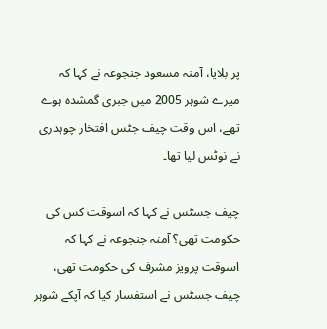پر بلایا، آمنہ مسعود جنجوعہ نے کہا کہ میرے شوہر 2005 میں جبری گمشدہ ہوے تھے، اس وقت چیف جٹس افتخار چوہدری نے نوٹس لیا تھا۔

چیف جسٹس نے کہا کہ اسوقت کس کی حکومت تھی؟ آمنہ جنجوعہ نے کہا کہ اسوقت پرویز مشرف کی حکومت تھی، چیف جسٹس نے استفسار کیا کہ آپکے شوہر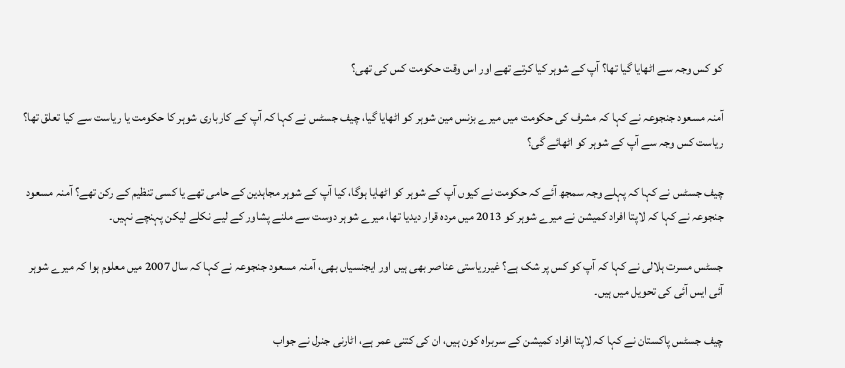کو کس وجہ سے اٹھایا گیا تھا؟ آپ کے شوہر کیا کرتے تھے اور اس وقت حکومت کس کی تھی؟

آمنہ مسعود جنجوعہ نے کہا کہ مشرف کی حکومت میں میرے بزنس مین شوہر کو اٹھایا گیا، چیف جسٹس نے کہا کہ آپ کے کارباری شوہر کا حکومت یا ریاست سے کیا تعلق تھا؟ ریاست کس وجہ سے آپ کے شوہر کو اٹھائے گی؟

چیف جسٹس نے کہا کہ پہلے وجہ سمجھ آئے کہ حکومت نے کیوں آپ کے شوہر کو اٹھایا ہوگا، کیا آپ کے شوہر مجاہدین کے حامی تھے یا کسی تنظیم کے رکن تھے؟ آمنہ مسعود جنجوعہ نے کہا کہ لاپتا افراد کمیشن نے میرے شوہر کو 2013 میں مردہ قرار دیدیا تھا، میرے شوہر دوست سے ملنے پشاور کے لیے نکلے لیکن پہنچے نہیں۔

جسٹس مسرت ہلالی نے کہا کہ آپ کو کس پر شک ہے؟ غیرریاستی عناصر بھی ہیں اور ایجنسیاں بھی، آمنہ مسعود جنجوعہ نے کہا کہ سال 2007 میں معلوم ہوا کہ میرے شوہر آئی ایس آئی کی تحویل میں ہیں۔

چیف جسٹس پاکستان نے کہا کہ لاپتا افراد کمیشن کے سربراہ کون ہیں، ان کی کتنی عمر ہے، اٹارنی جنرل نے جواب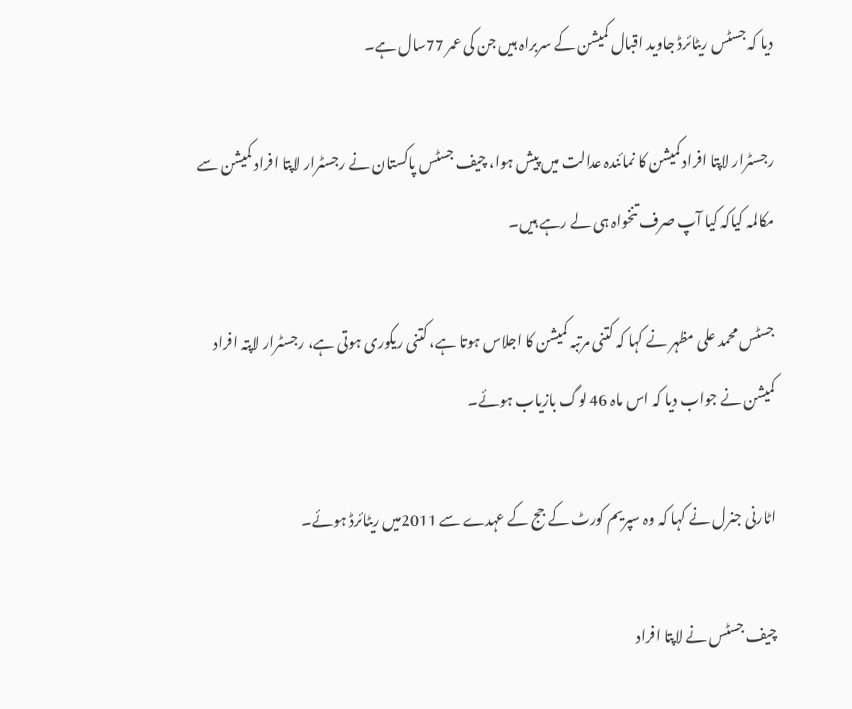دیا کہ جسٹس ریٹائرڈ جاوید اقبال کمیشن کے سربراہ ہیں جن کی عمر 77سال ہے۔

رجسٹرار لاپتا افراد کمیشن کا نمائندہ عدالت میں پیش ہوا، چیف جسٹس پاکستان نے رجسٹرار لاپتا افراد کمیشن سے مکالمہ کیاکہ کیا آپ صرف تنخواہ ہی لے رہے ہیں۔

جسٹس محمد علی مظہر نے کہا کہ کتنی مرتبہ کمیشن کا اجلاس ہوتا ہے، کتنی ریکوری ہوتی ہے، رجسٹرار لاپتہ افراد کمیشن نے جواب دیا کہ اس ماہ 46 لوگ بازیاب ہوئے۔

اٹارنی جنرل نے کہا کہ وہ سپریم کورٹ کے جج کے عہدے سے 2011میں ریٹائرڈ ہوئے۔

چیف جسٹس نے لاپتا افراد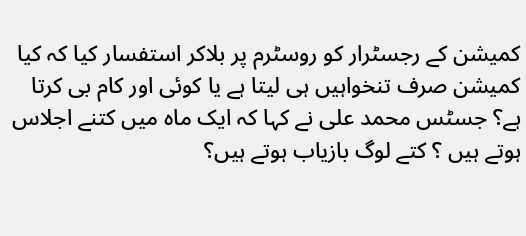کمیشن کے رجسٹرار کو روسٹرم پر بلاکر استفسار کیا کہ کیا کمیشن صرف تنخواہیں ہی لیتا ہے یا کوئی اور کام بی کرتا ہے؟ جسٹس محمد علی نے کہا کہ ایک ماہ میں کتنے اجلاس ہوتے ہیں ؟ کتے لوگ بازیاب ہوتے ہیں؟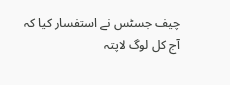چیف جسٹس نے استفسار کیا کہ آج کل لوگ لاپتہ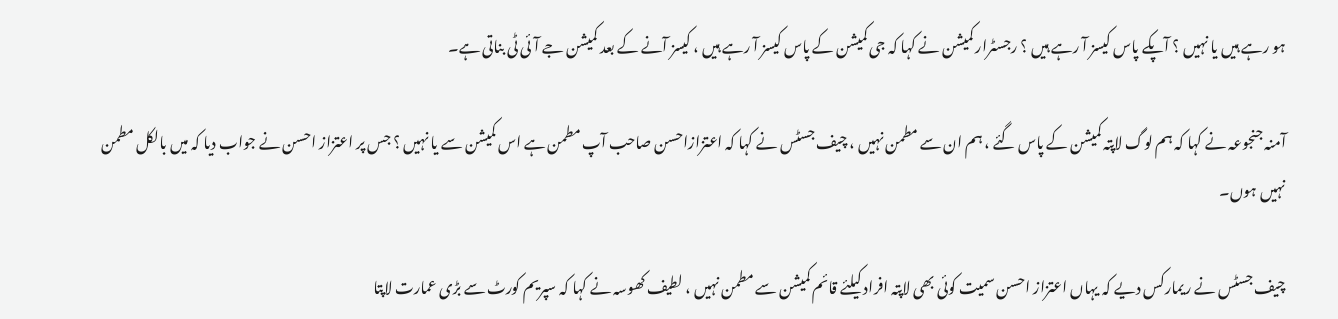ہو رہے ہیں یا نہیں ؟ آپکے پاس کیسز آ رہے ہیں ؟ رجسٹرار کمیشن نے کہا کہ جی کمیشن کے پاس کیسز آ رہے ہیں ، کیسز آنے کے بعد کمیشن جے آئی ٹی بناتی ہے۔

آمنہ جنجوعہ نے کہا کہ ہم لوگ لاپتہ کمیشن کے پاس گئے ، ہم ان سے مطمن نہیں ، چیف جسٹس نے کہا کہ اعتزازاحسن صاحب آپ مطمن ہے اس کمیشن سے یا نہیں ؟ جس پر اعتزاز احسن نے جواب دیا کہ میں بالکل مطمن نہیں ہوں۔

چیف جسٹس نے ریمارکس دیے کہ یہاں اعتزاز احسن سمیت کوئی بھی لاپتہ افراد کیلئے قائم کمیشن سے مطمن نہیں ، لطیف کھوسہ نے کہا کہ سپریم کورٹ سے بڑی عمارت لاپتا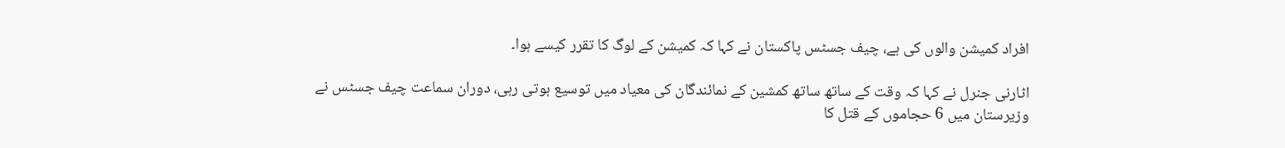افراد کمیشن والوں کی ہے، چیف جسٹس پاکستان نے کہا کہ کمیشن کے لوگ کا تقرر کیسے ہوا۔

اٹارنی جنرل نے کہا کہ وقت کے ساتھ ساتھ کمشین کے نمائندگان کی معیاد میں توسیع ہوتی رہی، دوران سماعت چیف جسٹس نے وزیرستان میں 6 حجاموں کے قتل کا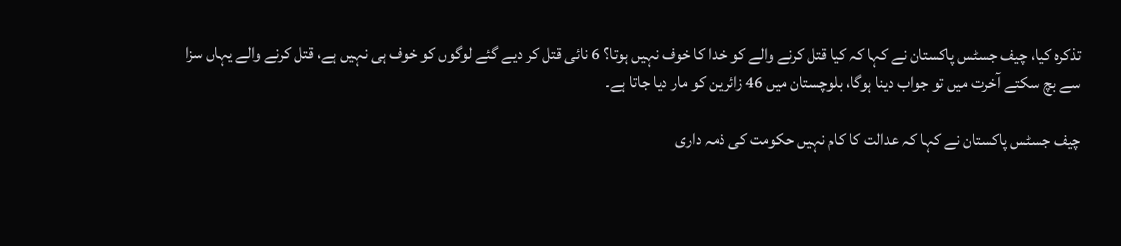تذکرہ کیا، چیف جسٹس پاکستان نے کہا کہ کیا قتل کرنے والے کو خدا کا خوف نہیں ہوتا؟ 6 نائی قتل کر دیے گئے لوگوں کو خوف ہی نہیں ہے، قتل کرنے والے یہاں سزا سے بچ سکتے آخرت میں تو جواب دینا ہوگا، بلوچستان میں 46 زائرین کو مار دیا جاتا ہے۔

چیف جسٹس پاکستان نے کہا کہ عدالت کا کام نہیں حکومت کی ذمہ داری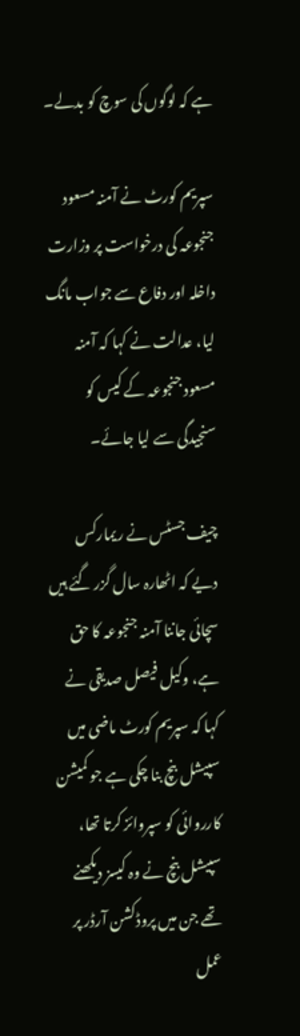ہے کہ لوگوں کی سوچ کو بدلے۔

سپریم کورٹ نے آمنہ مسعود جنجوعہ کی درخواست پر وزارت داخلہ اور دفاع سے جواب مانگ لیا، عدالت نے کہا کہ آمنہ مسعود جنجوعہ کے کیس کو سنجیدگی سے لیا جائے۔

چیف جسٹس نے ریمارکس دیے کہ اٹھارہ سال گزر گئے ہیں سچائی جاننا آمنہ جنجوعہ کا حق ہے، وکیل فیصل صدیقی نے کہا کہ سپریم کورٹ ماضی میں سپیشل بنچ بنا چکی ہے جو کمیشن کارروائی کو سپروائز کرتا تھا، سپیشل بنچ نے وہ کیسز دیکھنے تھے جن میں پروڈکشن آرڈر پر عمل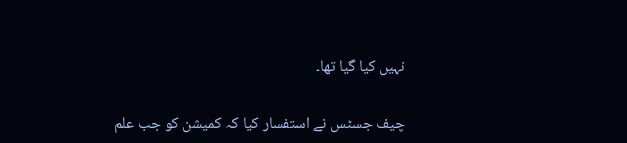نہیں کیا گیا تھا۔

چیف جسٹس نے استفسار کیا کہ کمیشن کو جب علم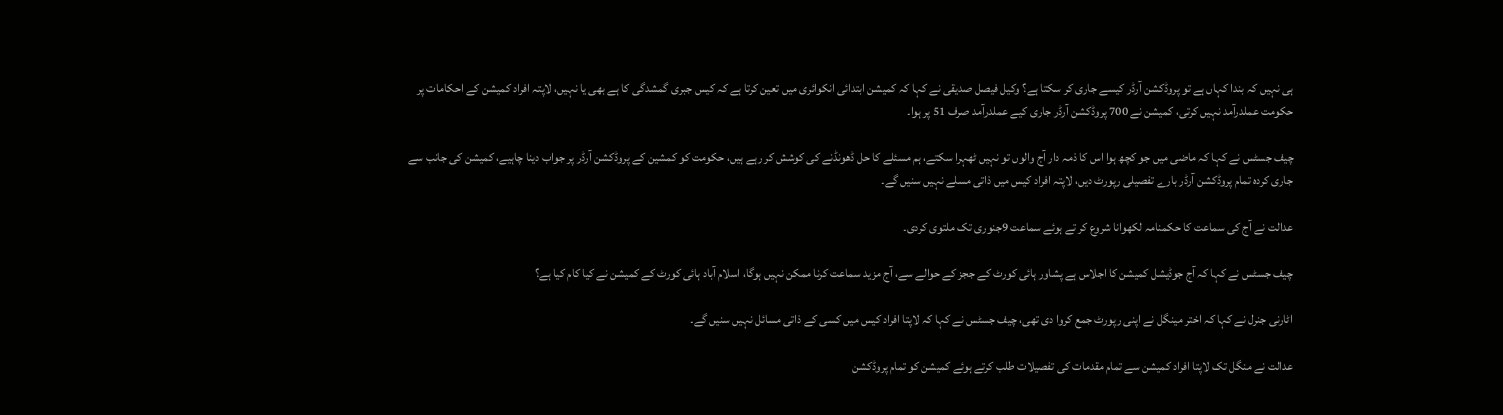ہی نہیں کہ بندا کہاں ہے تو پروڈکشن آرڈر کیسے جاری کر سکتا ہے؟ وکیل فیصل صدیقی نے کہا کہ کمیشن ابتدائی انکوائری میں تعین کرتا ہے کہ کیس جبری گمشدگی کا ہے بھی یا نہیں، لاپتہ افراد کمیشن کے احکامات پر حکومت عملدرآمد نہیں کرتی، کمیشن نے 700 پروڈکشن آرڈر جاری کیے عملدرآمد صرف 51 پر ہوا۔

چیف جسٹس نے کہا کہ ماضی میں جو کچھ ہوا اس کا ذمہ دار آج والوں تو نہیں ٹھہرا سکتے، ہم مسئلے کا حل ڈھونڈنے کی کوشش کر رہے ہیں، حکومت کو کمشین کے پروڈکشن آرڈر پر جواب دینا چاہیے، کمیشن کی جانب سے جاری کردہ تمام پروڈکشن آرڈر بارے تفصیلی رپورٹ دیں، لاپتہ افراد کیس میں ذاتی مسلے نہیں سنیں گے۔

عدالت نے آج کی سماعت کا حکمنامہ لکھوانا شروع کر تے ہوئے سماعت 9جنوری تک ملتوی کردی۔

چیف جسٹس نے کہا کہ آج جوڈیشل کمیشن کا اجلاس ہے پشاور ہائی کورٹ کے ججز کے حوالے سے، آج مزید سماعت کرنا ممکن نہیں ہوگا، اسلام آباد ہائی کورٹ کے کمیشن نے کیا کام کیا ہے؟

اٹارنی جنرل نے کہا کہ اختر مینگل نے اپنی رپورٹ جمع کروا دی تھی، چیف جسٹس نے کہا کہ لاپتا افراد کیس میں کسی کے ذاتی مسائل نہیں سنیں گے۔

عدالت نے منگل تک لاپتا افراد کمیشن سے تمام مقدمات کی تفصیلات طلب کرتے ہوئے کمیشن کو تمام پروڈکشن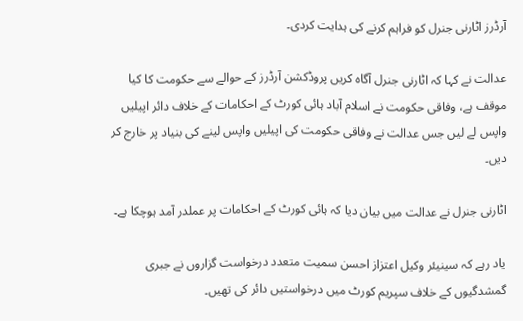آرڈرز اٹارنی جنرل کو فراہم کرنے کی ہدایت کردی۔

عدالت نے کہا کہ اٹارنی جنرل آگاہ کریں پروڈکشن آرڈرز کے حوالے سے حکومت کا کیا موقف ہے، وفاقی حکومت نے اسلام آباد ہائی کورٹ کے احکامات کے خلاف دائر اپیلیں واپس لے لیں جس عدالت نے وفاقی حکومت کی اپیلیں واپس لینے کی بنیاد پر خارج کر دیں۔

اٹارنی جنرل نے عدالت میں بیان دیا کہ ہائی کورٹ کے احکامات پر عملدر آمد ہوچکا ہے۔

یاد رہے کہ سینیئر وکیل اعتزاز احسن سمیت متعدد درخواست گزاروں نے جبری گمشدگیوں کے خلاف سپریم کورٹ میں درخواستیں دائر کی تھیں۔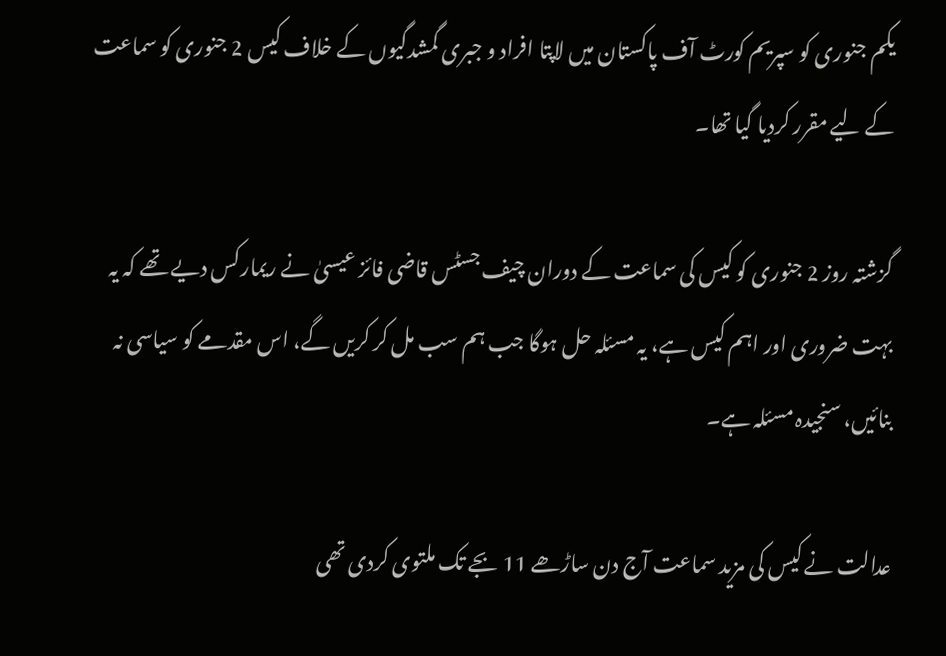یکم جنوری کو سپریم کورٹ آف پاکستان میں لاپتا افراد و جبری گمشدگیوں کے خلاف کیس 2 جنوری کو سماعت کے لیے مقرر کردیا گیا تھا۔

گزشتہ روز 2 جنوری کو کیس کی سماعت کے دوران چیف جسٹس قاضی فائز عیسیٰ نے ریمارکس دیے تھے کہ یہ بہت ضروری اور اہم کیس ہے، یہ مسئلہ حل ہوگا جب ہم سب مل کر کریں گے، اس مقدمے کو سیاسی نہ بنائیں، سنجیدہ مسئلہ ہے۔

عدالت نے کیس کی مزید سماعت آج دن ساڑھے 11 بجے تک ملتوی کردی تھی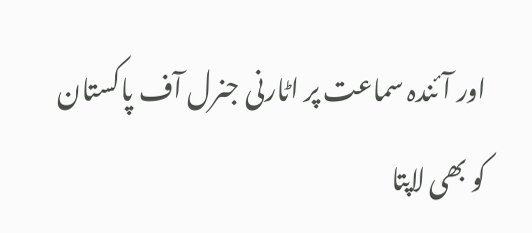اور آئندہ سماعت پر اٹارنی جنرل آف پاکستان کو بھی لاپتا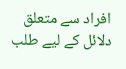افراد سے متعلق دلائل کے لیے طلب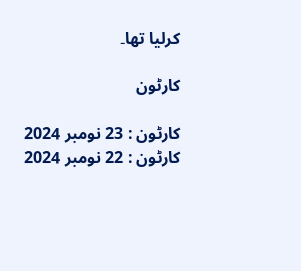کرلیا تھا۔

کارٹون

کارٹون : 23 نومبر 2024
کارٹون : 22 نومبر 2024